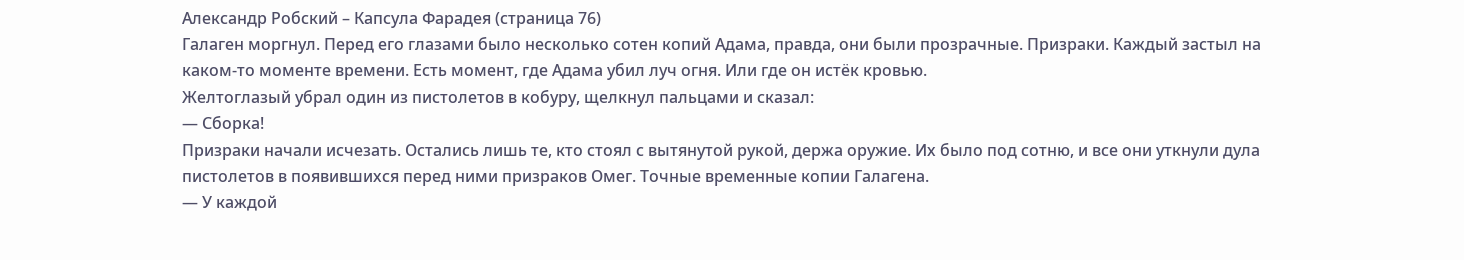Александр Робский – Капсула Фарадея (страница 76)
Галаген моргнул. Перед его глазами было несколько сотен копий Адама, правда, они были прозрачные. Призраки. Каждый застыл на каком-то моменте времени. Есть момент, где Адама убил луч огня. Или где он истёк кровью.
Желтоглазый убрал один из пистолетов в кобуру, щелкнул пальцами и сказал:
— Сборка!
Призраки начали исчезать. Остались лишь те, кто стоял с вытянутой рукой, держа оружие. Их было под сотню, и все они уткнули дула пистолетов в появившихся перед ними призраков Омег. Точные временные копии Галагена.
— У каждой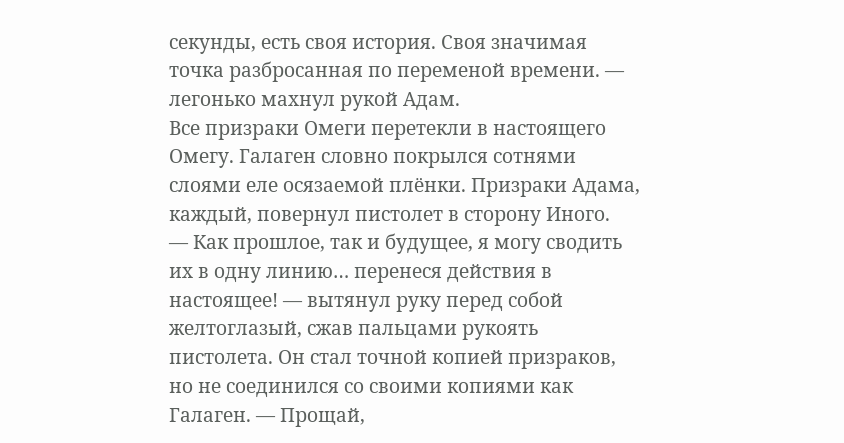секунды, есть своя история. Своя значимая точка разбросанная по переменой времени. — легонько махнул рукой Адам.
Все призраки Омеги перетекли в настоящего Омегу. Галаген словно покрылся сотнями слоями еле осязаемой плёнки. Призраки Адама, каждый, повернул пистолет в сторону Иного.
— Как прошлое, так и будущее, я могу сводить их в одну линию… перенеся действия в настоящее! — вытянул руку перед собой желтоглазый, сжав пальцами рукоять пистолета. Он стал точной копией призраков, но не соединился со своими копиями как Галаген. — Прощай,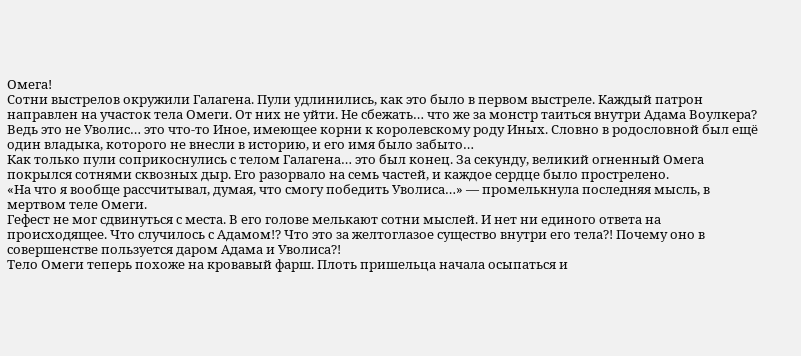Омега!
Сотни выстрелов окружили Галагена. Пули удлинились, как это было в первом выстреле. Каждый патрон направлен на участок тела Омеги. От них не уйти. Не сбежать… что же за монстр таиться внутри Адама Воулкера? Ведь это не Уволис… это что-то Иное, имеющее корни к королевскому роду Иных. Словно в родословной был ещё один владыка, которого не внесли в историю, и его имя было забыто…
Как только пули соприкоснулись с телом Галагена… это был конец. За секунду, великий огненный Омега покрылся сотнями сквозных дыр. Его разорвало на семь частей, и каждое сердце было прострелено.
«На что я вообще рассчитывал, думая, что смогу победить Уволиса…» — промелькнула последняя мысль, в мертвом теле Омеги.
Гефест не мог сдвинуться с места. В его голове мелькают сотни мыслей. И нет ни единого ответа на происходящее. Что случилось с Адамом!? Что это за желтоглазое существо внутри его тела?! Почему оно в совершенстве пользуется даром Адама и Уволиса?!
Тело Омеги теперь похоже на кровавый фарш. Плоть пришельца начала осыпаться и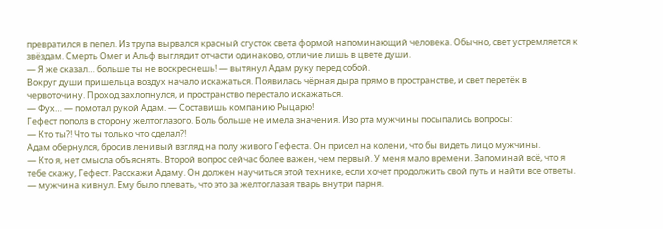превратился в пепел. Из трупа вырвался красный сгусток света формой напоминающий человека. Обычно, свет устремляется к звёздам. Смерть Омег и Альф выглядит отчасти одинаково, отличие лишь в цвете души.
— Я же сказал… больше ты не воскреснешь! — вытянул Адам руку перед собой.
Вокруг души пришельца воздух начало искажаться. Появилась чёрная дыра прямо в пространстве, и свет перетёк в червоточину. Проход захлопнулся, и пространство перестало искажаться.
— Фух… — помотал рукой Адам. — Составишь компанию Рыцарю!
Гефест пополз в сторону желтоглазого. Боль больше не имела значения. Изо рта мужчины посыпались вопросы:
— Кто ты?! Что ты только что сделал?!
Адам обернулся, бросив ленивый взгляд на полу живого Гефеста. Он присел на колени, что бы видеть лицо мужчины.
— Кто я, нет смысла объяснять. Второй вопрос сейчас более важен, чем первый. У меня мало времени. Запоминай всё, что я тебе скажу, Гефест. Расскажи Адаму. Он должен научиться этой технике, если хочет продолжить свой путь и найти все ответы. — мужчина кивнул. Ему было плевать, что это за желтоглазая тварь внутри парня.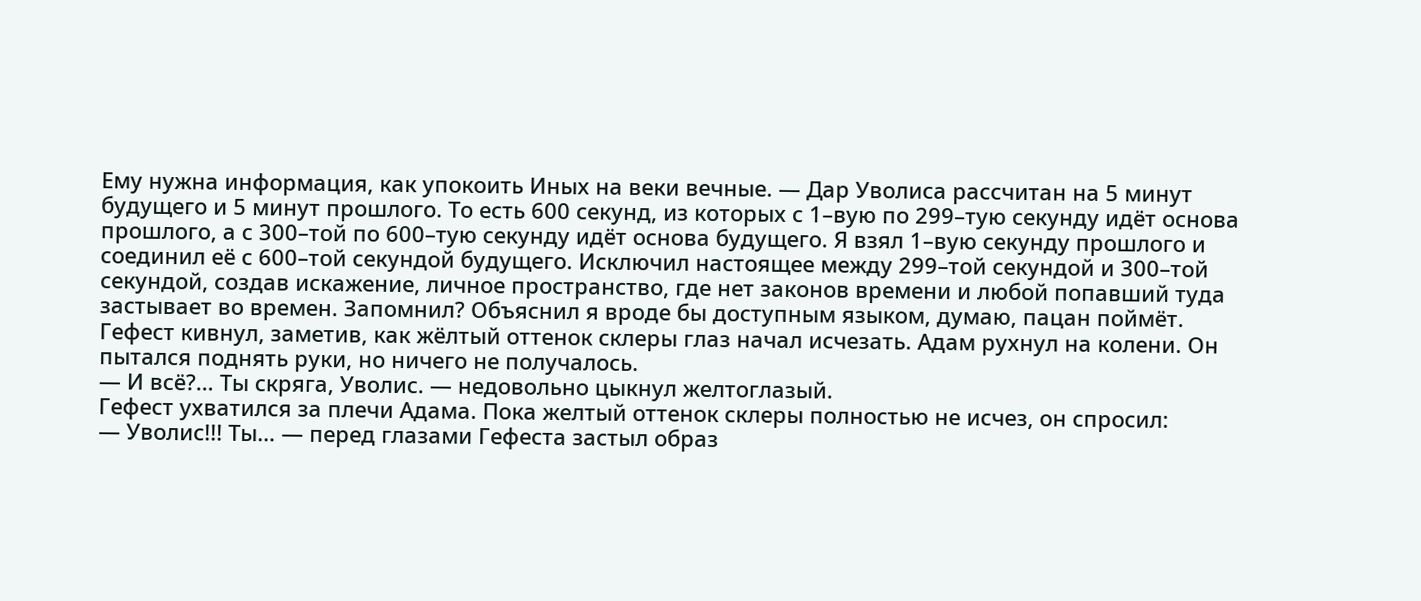Ему нужна информация, как упокоить Иных на веки вечные. — Дар Уволиса рассчитан на 5 минут будущего и 5 минут прошлого. То есть 600 секунд, из которых с 1–вую по 299–тую секунду идёт основа прошлого, а с 300–той по 600–тую секунду идёт основа будущего. Я взял 1–вую секунду прошлого и соединил её с 600–той секундой будущего. Исключил настоящее между 299–той секундой и 300–той секундой, создав искажение, личное пространство, где нет законов времени и любой попавший туда застывает во времен. Запомнил? Объяснил я вроде бы доступным языком, думаю, пацан поймёт.
Гефест кивнул, заметив, как жёлтый оттенок склеры глаз начал исчезать. Адам рухнул на колени. Он пытался поднять руки, но ничего не получалось.
— И всё?… Ты скряга, Уволис. — недовольно цыкнул желтоглазый.
Гефест ухватился за плечи Адама. Пока желтый оттенок склеры полностью не исчез, он спросил:
— Уволис!!! Ты… — перед глазами Гефеста застыл образ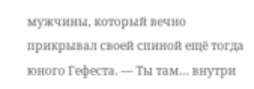мужчины, который вечно прикрывал своей спиной ещё тогда юного Гефеста. — Ты там… внутри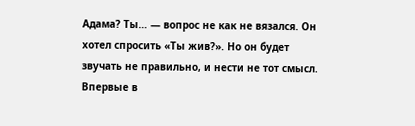Адама? Ты… — вопрос не как не вязался. Он хотел спросить «Ты жив?». Но он будет звучать не правильно, и нести не тот смысл. Впервые в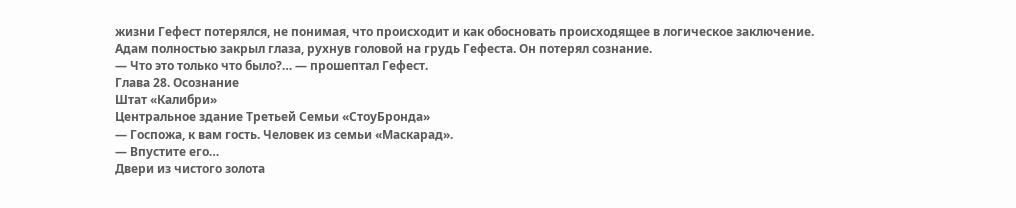жизни Гефест потерялся, не понимая, что происходит и как обосновать происходящее в логическое заключение.
Адам полностью закрыл глаза, рухнув головой на грудь Гефеста. Он потерял сознание.
— Что это только что было?… — прошептал Гефест.
Глава 28. Осознание
Штат «Калибри»
Центральное здание Третьей Семьи «СтоуБронда»
— Госпожа, к вам гость. Человек из семьи «Маскарад».
— Впустите его…
Двери из чистого золота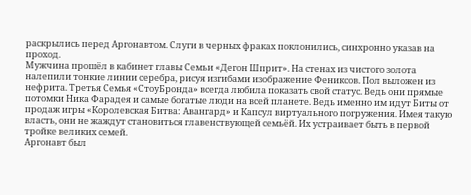раскрылись перед Аргонавтом. Слуги в черных фраках поклонились, синхронно указав на проход.
Мужчина прошёл в кабинет главы Семьи «Дегон Шприт». На стенах из чистого золота налепили тонкие линии серебра, рисуя изгибами изображение Фениксов. Пол выложен из нефрита. Третья Семья «СтоуБронда» всегда любила показать свой статус. Ведь они прямые потомки Ника Фарадея и самые богатые люди на всей планете. Ведь именно им идут Биты от продаж игры «Королевская Битва: Авангард» и Капсул виртуального погружения. Имея такую власть, они не жаждут становиться главенствующей семьёй. Их устраивает быть в первой тройке великих семей.
Аргонавт был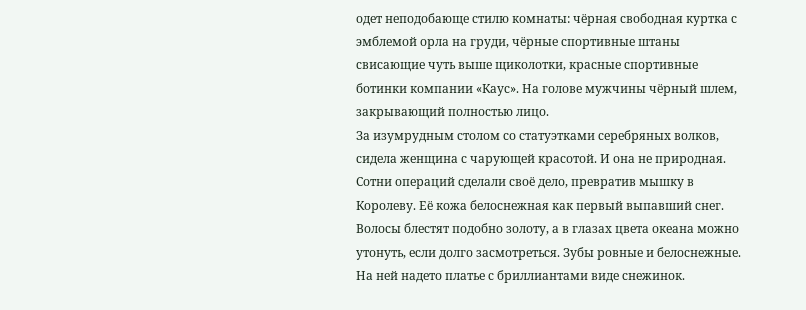одет неподобающе стилю комнаты: чёрная свободная куртка с эмблемой орла на груди, чёрные спортивные штаны свисающие чуть выше щиколотки, красные спортивные ботинки компании «Каус». На голове мужчины чёрный шлем, закрывающий полностью лицо.
За изумрудным столом со статуэтками серебряных волков, сидела женщина с чарующей красотой. И она не природная. Сотни операций сделали своё дело, превратив мышку в Королеву. Её кожа белоснежная как первый выпавший снег. Волосы блестят подобно золоту, а в глазах цвета океана можно утонуть, если долго засмотреться. Зубы ровные и белоснежные. На ней надето платье с бриллиантами виде снежинок.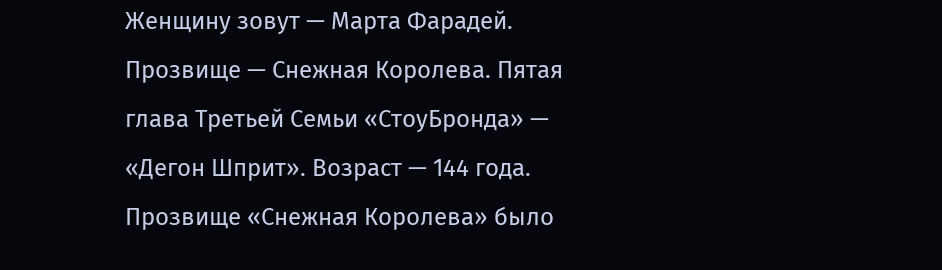Женщину зовут — Марта Фарадей. Прозвище — Снежная Королева. Пятая глава Третьей Семьи «СтоуБронда» — «Дегон Шприт». Возраст — 144 года.
Прозвище «Снежная Королева» было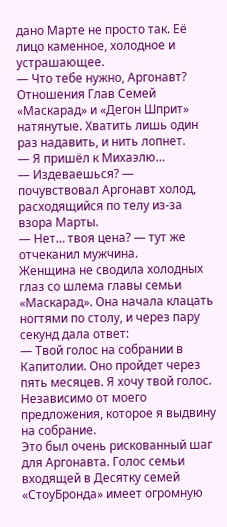дано Марте не просто так. Её лицо каменное, холодное и устрашающее.
— Что тебе нужно, Аргонавт?
Отношения Глав Семей «Маскарад» и «Дегон Шприт» натянутые. Хватить лишь один раз надавить, и нить лопнет.
— Я пришёл к Михаэлю…
— Издеваешься? — почувствовал Аргонавт холод, расходящийся по телу из-за взора Марты.
— Нет… твоя цена? — тут же отчеканил мужчина.
Женщина не сводила холодных глаз со шлема главы семьи «Маскарад». Она начала клацать ногтями по столу, и через пару секунд дала ответ:
— Твой голос на собрании в Капитолии. Оно пройдет через пять месяцев. Я хочу твой голос. Независимо от моего предложения, которое я выдвину на собрание.
Это был очень рискованный шаг для Аргонавта. Голос семьи входящей в Десятку семей «СтоуБронда» имеет огромную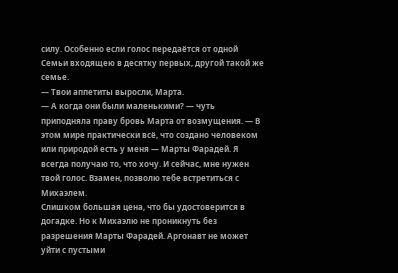силу. Особенно если голос передаётся от одной Семьи входящею в десятку первых, другой такой же семье.
— Твои аппетиты выросли, Марта.
— А когда они были маленькими? — чуть приподняла праву бровь Марта от возмущения. — В этом мире практически всё, что создано человеком или природой есть у меня — Марты Фарадей. Я всегда получаю то, что хочу. И сейчас, мне нужен твой голос. Взамен, позволю тебе встретиться с Михаэлем.
Слишком большая цена, что бы удостоверится в догадке. Но к Михаэлю не проникнуть без разрешения Марты Фарадей. Аргонавт не может уйти с пустыми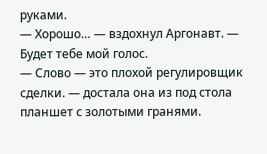руками.
— Хорошо… — вздохнул Аргонавт. — Будет тебе мой голос.
— Слово — это плохой регулировщик сделки. — достала она из под стола планшет с золотыми гранями.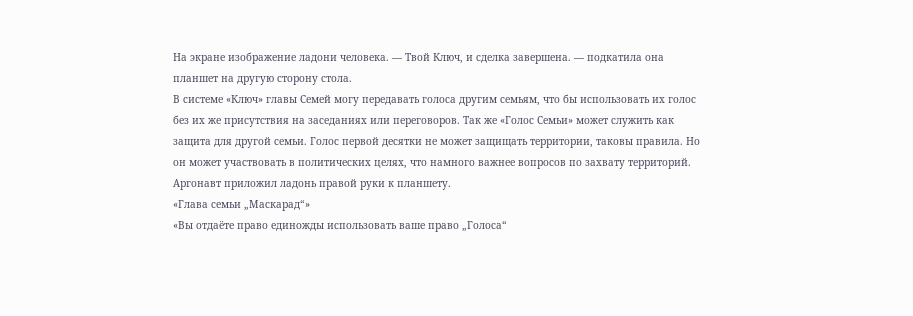На экране изображение ладони человека. — Твой Ключ, и сделка завершена. — подкатила она планшет на другую сторону стола.
В системе «Ключ» главы Семей могу передавать голоса другим семьям, что бы использовать их голос без их же присутствия на заседаниях или переговоров. Так же «Голос Семьи» может служить как защита для другой семьи. Голос первой десятки не может защищать территории, таковы правила. Но он может участвовать в политических целях, что намного важнее вопросов по захвату территорий.
Аргонавт приложил ладонь правой руки к планшету.
«Глава семьи „Маскарад“»
«Вы отдаёте право единожды использовать ваше право „Голоса“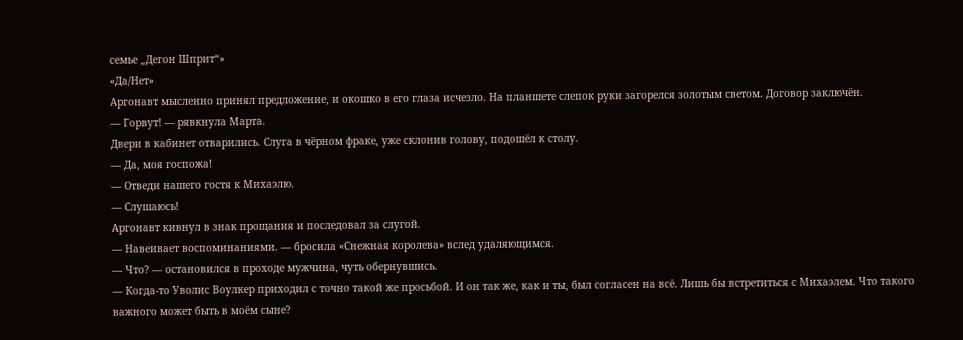семье „Дегон Шприт“»
«Да/Нет»
Аргонавт мысленно принял предложение, и окошко в его глаза исчезло. На планшете слепок руки загорелся золотым светом. Договор заключён.
— Горвут! — рявкнула Марта.
Двери в кабинет отварились. Слуга в чёрном фраке, уже склонив голову, подошёл к столу.
— Да, моя госпожа!
— Отведи нашего гостя к Михаэлю.
— Слушаюсь!
Аргонавт кивнул в знак прощания и последовал за слугой.
— Навеивает воспоминаниями. — бросила «Снежная королева» вслед удаляющимся.
— Что? — остановился в проходе мужчина, чуть обернувшись.
— Когда-то Уволис Воулкер приходил с точно такой же просьбой. И он так же, как и ты, был согласен на всё. Лишь бы встретиться с Михаэлем. Что такого важного может быть в моём сыне?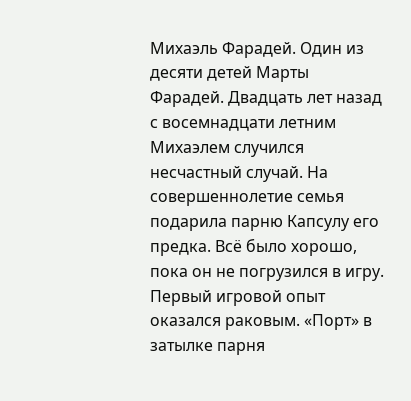Михаэль Фарадей. Один из десяти детей Марты Фарадей. Двадцать лет назад с восемнадцати летним Михаэлем случился несчастный случай. На совершеннолетие семья подарила парню Капсулу его предка. Всё было хорошо, пока он не погрузился в игру. Первый игровой опыт оказался раковым. «Порт» в затылке парня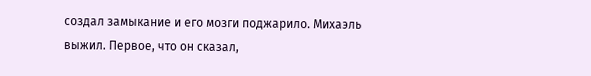создал замыкание и его мозги поджарило. Михаэль выжил. Первое, что он сказал,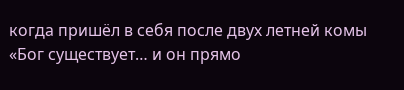когда пришёл в себя после двух летней комы «Бог существует… и он прямо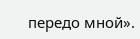передо мной».